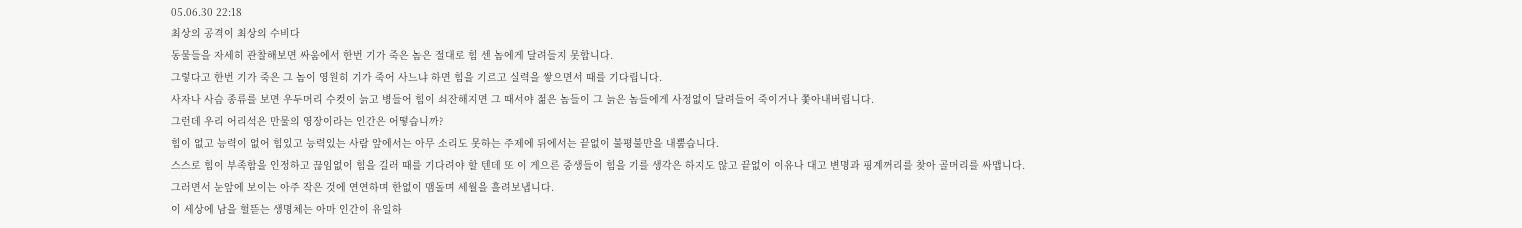05.06.30 22:18
최상의 공격이 최상의 수비다
동물들을 자세히 관찰해보면 싸움에서 한번 기가 죽은 놈은 절대로 힘 센 놈에게 달려들지 못합니다.
그렇다고 한번 기가 죽은 그 놈이 영원히 기가 죽어 사느냐 하면 힘을 기르고 실력을 쌓으면서 때를 기다립니다.
사자나 사슴 종류를 보면 우두머리 수컷이 늙고 병들어 힘이 쇠잔해지면 그 때서야 젊은 놈들이 그 늙은 놈들에게 사정없이 달려들어 죽이거나 쫓아내버립니다.
그런데 우리 어리석은 만물의 영장이라는 인간은 어떻습니까?
힘이 없고 능력이 없어 힘있고 능력있는 사람 앞에서는 아무 소리도 못하는 주제에 뒤에서는 끝없이 불평불만을 내뿜습니다.
스스로 힘이 부족함을 인정하고 끊임없이 힘을 길러 때를 기다려야 할 텐데 또 이 게으른 중생들이 힘을 기를 생각은 하지도 않고 끝없이 이유나 대고 변명과 핑계꺼리를 찾아 골머리를 싸맵니다.
그러면서 눈앞에 보이는 아주 작은 것에 연연하며 한없이 맴돌며 세월을 흘려보냅니다.
이 세상에 남을 헐뜯는 생명체는 아마 인간이 유일하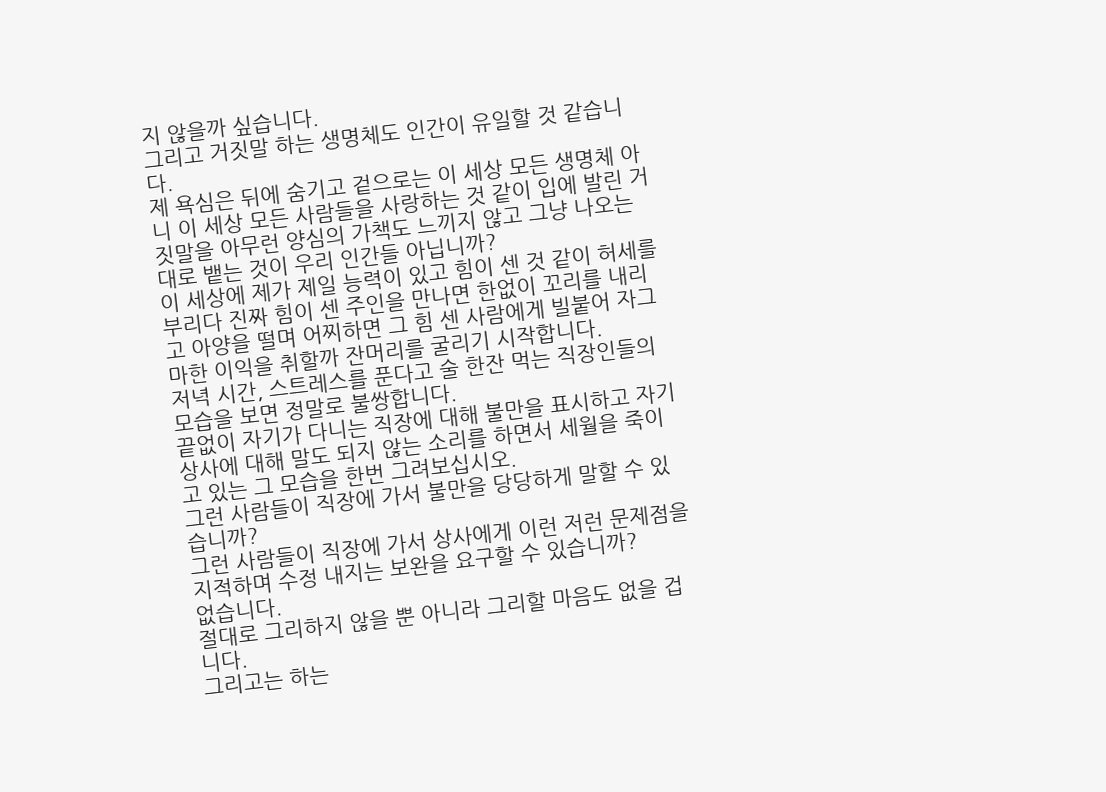지 않을까 싶습니다.
그리고 거짓말 하는 생명체도 인간이 유일할 것 같습니다.
제 욕심은 뒤에 숨기고 겉으로는 이 세상 모든 생명체 아니 이 세상 모든 사람들을 사랑하는 것 같이 입에 발린 거짓말을 아무런 양심의 가책도 느끼지 않고 그냥 나오는 대로 뱉는 것이 우리 인간들 아닙니까?
이 세상에 제가 제일 능력이 있고 힘이 센 것 같이 허세를 부리다 진짜 힘이 센 주인을 만나면 한없이 꼬리를 내리고 아양을 떨며 어찌하면 그 힘 센 사람에게 빌붙어 자그마한 이익을 취할까 잔머리를 굴리기 시작합니다.
저녁 시간, 스트레스를 푼다고 술 한잔 먹는 직장인들의 모습을 보면 정말로 불쌍합니다.
끝없이 자기가 다니는 직장에 대해 불만을 표시하고 자기 상사에 대해 말도 되지 않는 소리를 하면서 세월을 죽이고 있는 그 모습을 한번 그려보십시오.
그런 사람들이 직장에 가서 불만을 당당하게 말할 수 있습니까?
그런 사람들이 직장에 가서 상사에게 이런 저런 문제점을 지적하며 수정 내지는 보완을 요구할 수 있습니까?
없습니다.
절대로 그리하지 않을 뿐 아니라 그리할 마음도 없을 겁니다.
그리고는 하는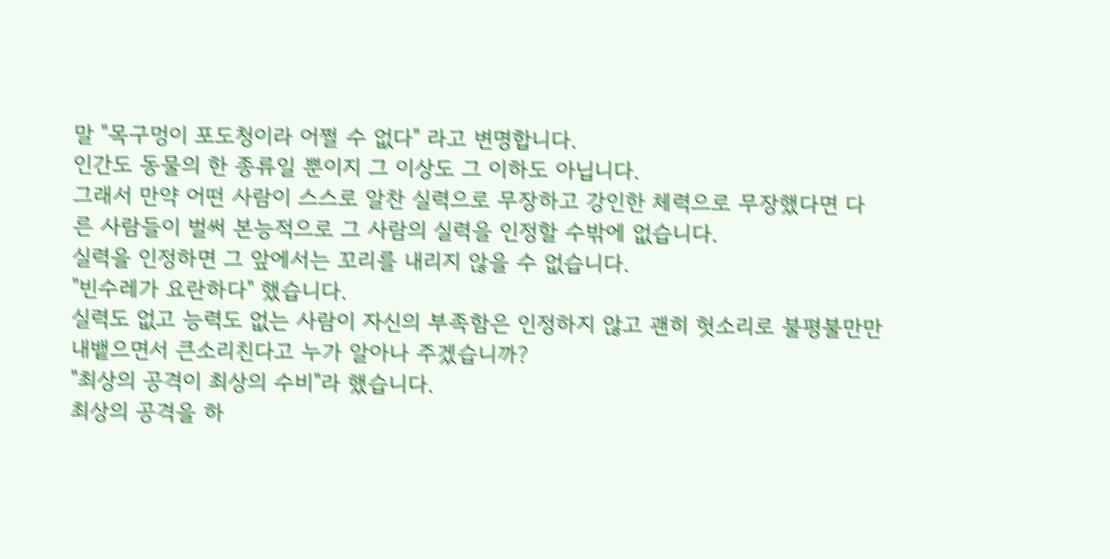말 "목구멍이 포도청이라 어쩔 수 없다" 라고 변명합니다.
인간도 동물의 한 종류일 뿐이지 그 이상도 그 이하도 아닙니다.
그래서 만약 어떤 사람이 스스로 알찬 실력으로 무장하고 강인한 체력으로 무장했다면 다른 사람들이 벌써 본능적으로 그 사람의 실력을 인정할 수밖에 없습니다.
실력을 인정하면 그 앞에서는 꼬리를 내리지 않을 수 없습니다.
"빈수레가 요란하다" 했습니다.
실력도 없고 능력도 없는 사람이 자신의 부족함은 인정하지 않고 괜히 헛소리로 불평불만만 내뱉으면서 큰소리친다고 누가 알아나 주겠습니까?
"최상의 공격이 최상의 수비"라 했습니다.
최상의 공격을 하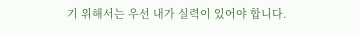기 위해서는 우선 내가 실력이 있어야 합니다.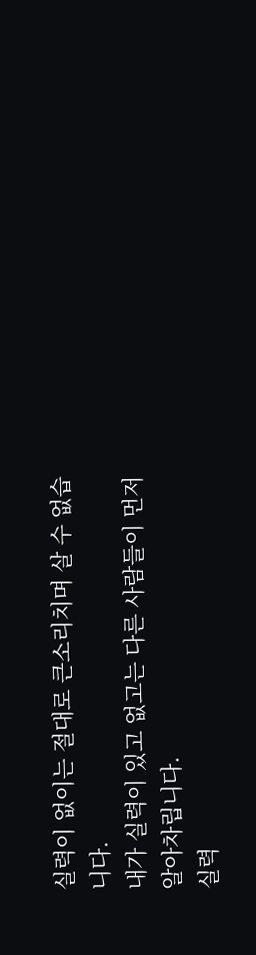실력이 없이는 절대로 큰소리치며 살 수 없습니다.
내가 실력이 있고 없고는 다른 사람들이 먼저 알아차립니다.
실력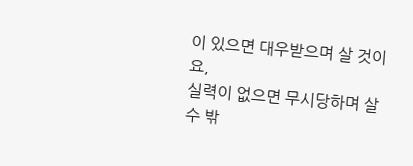이 있으면 대우받으며 살 것이요,
실력이 없으면 무시당하며 살 수 밖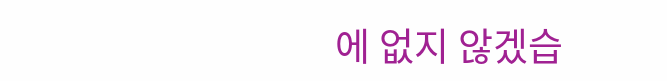에 없지 않겠습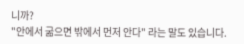니까?
"안에서 굶으면 밖에서 먼저 안다" 라는 말도 있습니다.